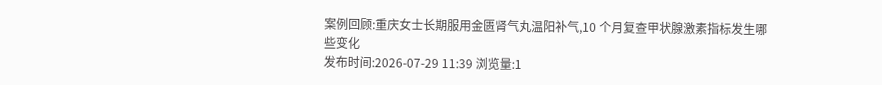案例回顾:重庆女士长期服用金匮肾气丸温阳补气,10 个月复查甲状腺激素指标发生哪些变化
发布时间:2026-07-29 11:39 浏览量:1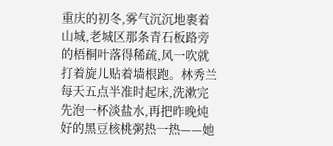重庆的初冬,雾气沉沉地裹着山城,老城区那条青石板路旁的梧桐叶落得稀疏,风一吹就打着旋儿贴着墙根跑。林秀兰每天五点半准时起床,洗漱完先泡一杯淡盐水,再把昨晚炖好的黑豆核桃粥热一热——她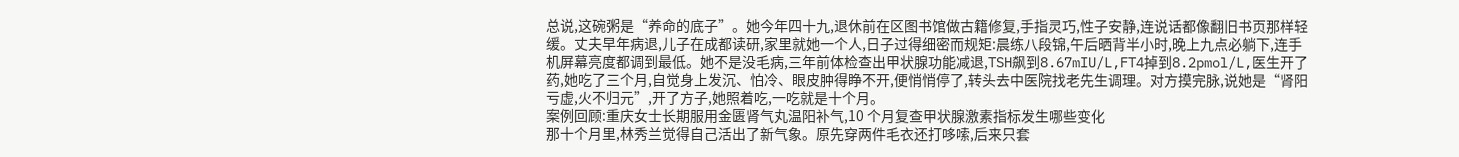总说,这碗粥是“养命的底子”。她今年四十九,退休前在区图书馆做古籍修复,手指灵巧,性子安静,连说话都像翻旧书页那样轻缓。丈夫早年病退,儿子在成都读研,家里就她一个人,日子过得细密而规矩:晨练八段锦,午后晒背半小时,晚上九点必躺下,连手机屏幕亮度都调到最低。她不是没毛病,三年前体检查出甲状腺功能减退,TSH飙到8.67mIU/L,FT4掉到8.2pmol/L,医生开了药,她吃了三个月,自觉身上发沉、怕冷、眼皮肿得睁不开,便悄悄停了,转头去中医院找老先生调理。对方摸完脉,说她是“肾阳亏虚,火不归元”,开了方子,她照着吃,一吃就是十个月。
案例回顾:重庆女士长期服用金匮肾气丸温阳补气,10 个月复查甲状腺激素指标发生哪些变化
那十个月里,林秀兰觉得自己活出了新气象。原先穿两件毛衣还打哆嗦,后来只套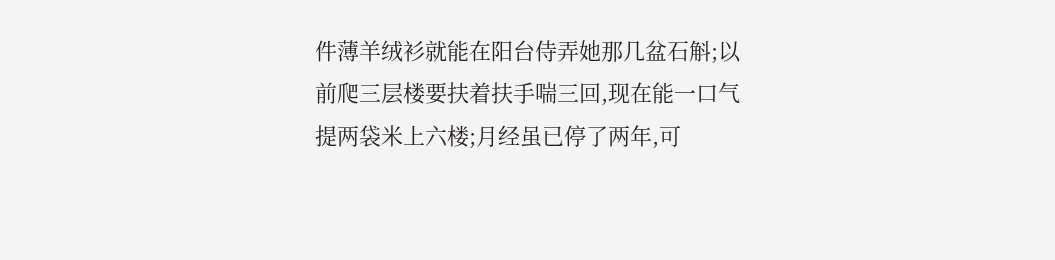件薄羊绒衫就能在阳台侍弄她那几盆石斛;以前爬三层楼要扶着扶手喘三回,现在能一口气提两袋米上六楼;月经虽已停了两年,可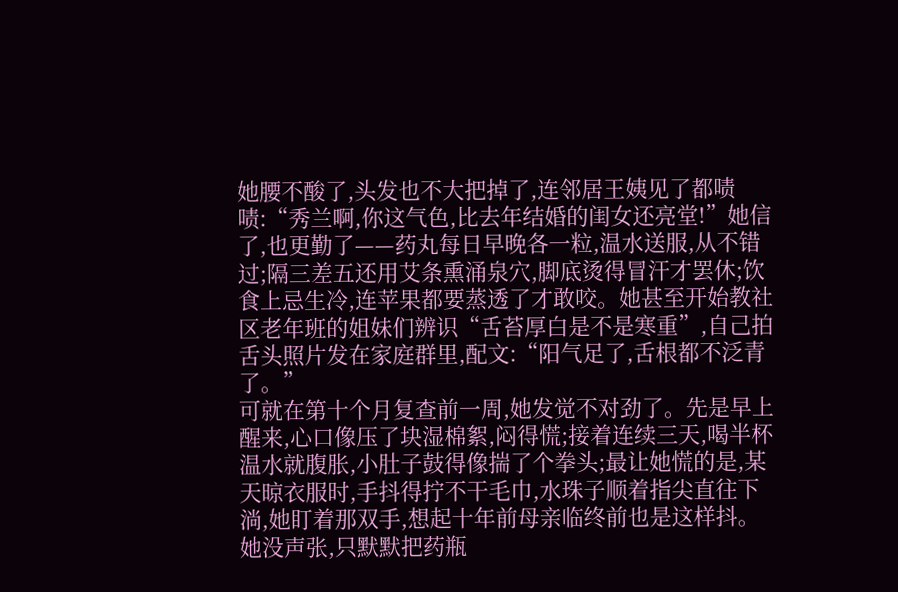她腰不酸了,头发也不大把掉了,连邻居王姨见了都啧啧:“秀兰啊,你这气色,比去年结婚的闺女还亮堂!”她信了,也更勤了——药丸每日早晚各一粒,温水送服,从不错过;隔三差五还用艾条熏涌泉穴,脚底烫得冒汗才罢休;饮食上忌生冷,连苹果都要蒸透了才敢咬。她甚至开始教社区老年班的姐妹们辨识“舌苔厚白是不是寒重”,自己拍舌头照片发在家庭群里,配文:“阳气足了,舌根都不泛青了。”
可就在第十个月复查前一周,她发觉不对劲了。先是早上醒来,心口像压了块湿棉絮,闷得慌;接着连续三天,喝半杯温水就腹胀,小肚子鼓得像揣了个拳头;最让她慌的是,某天晾衣服时,手抖得拧不干毛巾,水珠子顺着指尖直往下淌,她盯着那双手,想起十年前母亲临终前也是这样抖。她没声张,只默默把药瓶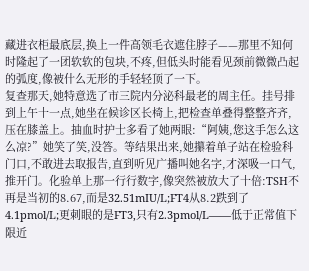藏进衣柜最底层,换上一件高领毛衣遮住脖子——那里不知何时隆起了一团软软的包块,不疼,但低头时能看见颈前微微凸起的弧度,像被什么无形的手轻轻顶了一下。
复查那天,她特意选了市三院内分泌科最老的周主任。挂号排到上午十一点,她坐在候诊区长椅上,把检查单叠得整整齐齐,压在膝盖上。抽血时护士多看了她两眼:“阿姨,您这手怎么这么凉?”她笑了笑,没答。等结果出来,她攥着单子站在检验科门口,不敢进去取报告,直到听见广播叫她名字,才深吸一口气,推开门。化验单上那一行行数字,像突然被放大了十倍:TSH不再是当初的8.67,而是32.51mIU/L;FT4从8.2跌到了4.1pmol/L;更刺眼的是FT3,只有2.3pmol/L——低于正常值下限近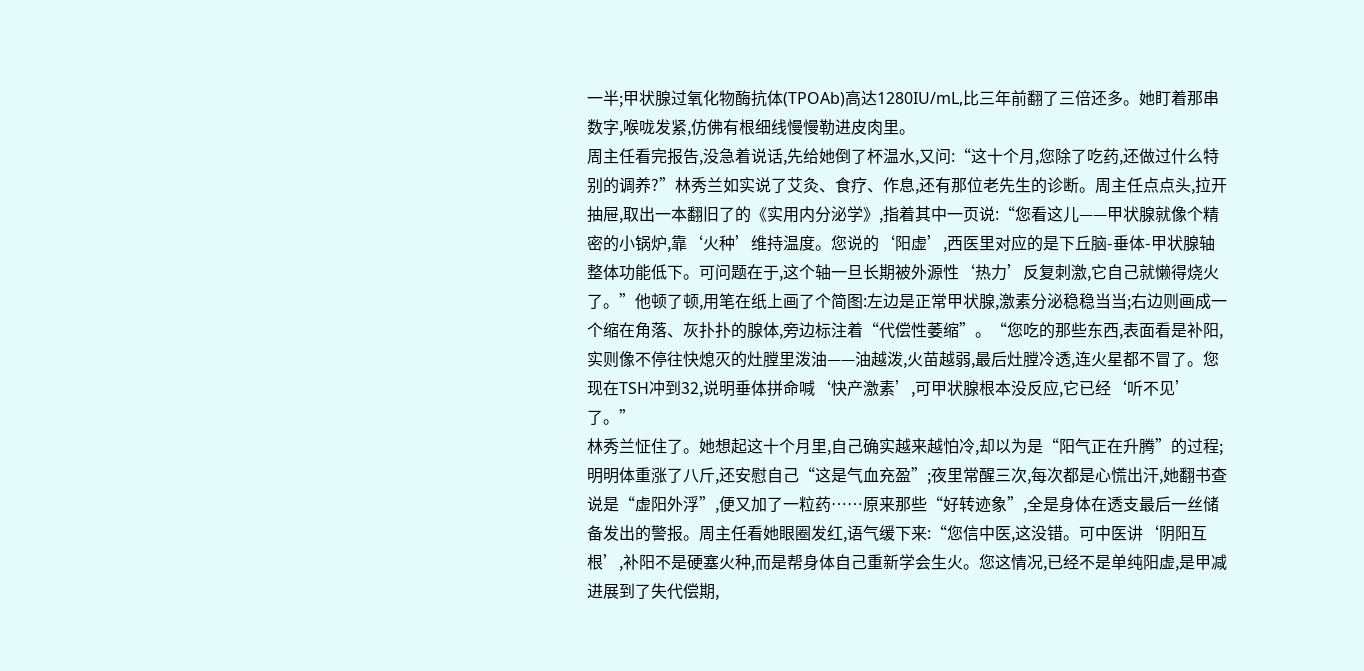一半;甲状腺过氧化物酶抗体(TPOAb)高达1280IU/mL,比三年前翻了三倍还多。她盯着那串数字,喉咙发紧,仿佛有根细线慢慢勒进皮肉里。
周主任看完报告,没急着说话,先给她倒了杯温水,又问:“这十个月,您除了吃药,还做过什么特别的调养?”林秀兰如实说了艾灸、食疗、作息,还有那位老先生的诊断。周主任点点头,拉开抽屉,取出一本翻旧了的《实用内分泌学》,指着其中一页说:“您看这儿——甲状腺就像个精密的小锅炉,靠‘火种’维持温度。您说的‘阳虚’,西医里对应的是下丘脑-垂体-甲状腺轴整体功能低下。可问题在于,这个轴一旦长期被外源性‘热力’反复刺激,它自己就懒得烧火了。”他顿了顿,用笔在纸上画了个简图:左边是正常甲状腺,激素分泌稳稳当当;右边则画成一个缩在角落、灰扑扑的腺体,旁边标注着“代偿性萎缩”。“您吃的那些东西,表面看是补阳,实则像不停往快熄灭的灶膛里泼油——油越泼,火苗越弱,最后灶膛冷透,连火星都不冒了。您现在TSH冲到32,说明垂体拼命喊‘快产激素’,可甲状腺根本没反应,它已经‘听不见’了。”
林秀兰怔住了。她想起这十个月里,自己确实越来越怕冷,却以为是“阳气正在升腾”的过程;明明体重涨了八斤,还安慰自己“这是气血充盈”;夜里常醒三次,每次都是心慌出汗,她翻书查说是“虚阳外浮”,便又加了一粒药……原来那些“好转迹象”,全是身体在透支最后一丝储备发出的警报。周主任看她眼圈发红,语气缓下来:“您信中医,这没错。可中医讲‘阴阳互根’,补阳不是硬塞火种,而是帮身体自己重新学会生火。您这情况,已经不是单纯阳虚,是甲减进展到了失代偿期,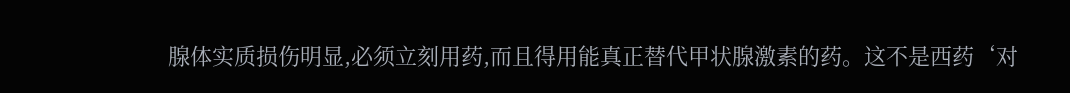腺体实质损伤明显,必须立刻用药,而且得用能真正替代甲状腺激素的药。这不是西药‘对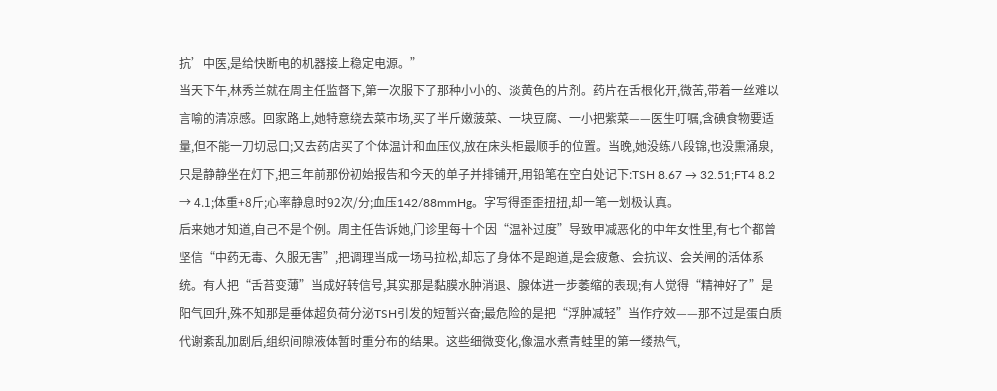抗’中医,是给快断电的机器接上稳定电源。”
当天下午,林秀兰就在周主任监督下,第一次服下了那种小小的、淡黄色的片剂。药片在舌根化开,微苦,带着一丝难以言喻的清凉感。回家路上,她特意绕去菜市场,买了半斤嫩菠菜、一块豆腐、一小把紫菜——医生叮嘱,含碘食物要适量,但不能一刀切忌口;又去药店买了个体温计和血压仪,放在床头柜最顺手的位置。当晚,她没练八段锦,也没熏涌泉,只是静静坐在灯下,把三年前那份初始报告和今天的单子并排铺开,用铅笔在空白处记下:TSH 8.67 → 32.51;FT4 8.2 → 4.1;体重+8斤;心率静息时92次/分;血压142/88mmHg。字写得歪歪扭扭,却一笔一划极认真。
后来她才知道,自己不是个例。周主任告诉她,门诊里每十个因“温补过度”导致甲减恶化的中年女性里,有七个都曾坚信“中药无毒、久服无害”,把调理当成一场马拉松,却忘了身体不是跑道,是会疲惫、会抗议、会关闸的活体系统。有人把“舌苔变薄”当成好转信号,其实那是黏膜水肿消退、腺体进一步萎缩的表现;有人觉得“精神好了”是阳气回升,殊不知那是垂体超负荷分泌TSH引发的短暂兴奋;最危险的是把“浮肿减轻”当作疗效——那不过是蛋白质代谢紊乱加剧后,组织间隙液体暂时重分布的结果。这些细微变化,像温水煮青蛙里的第一缕热气,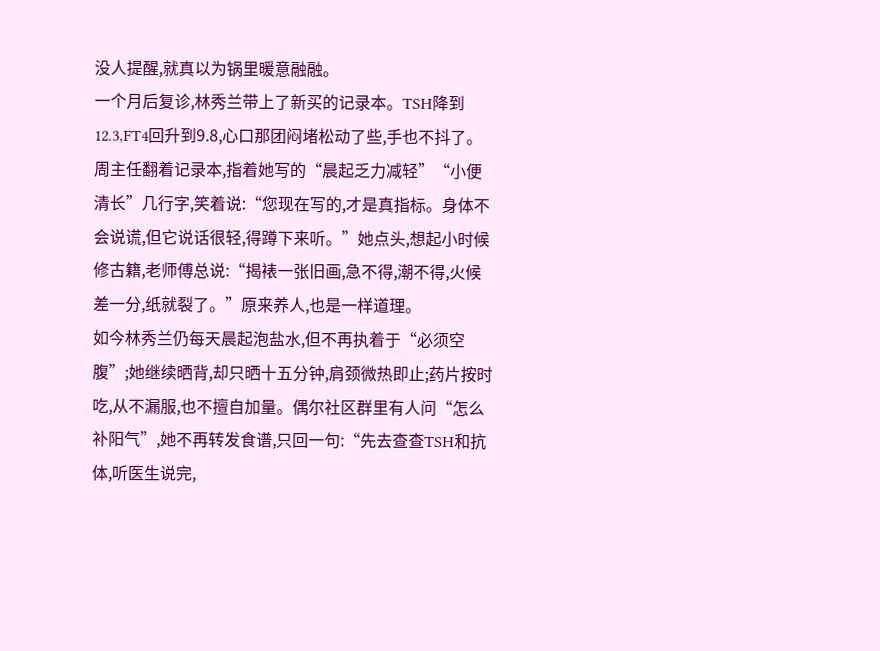没人提醒,就真以为锅里暖意融融。
一个月后复诊,林秀兰带上了新买的记录本。TSH降到12.3,FT4回升到9.8,心口那团闷堵松动了些,手也不抖了。周主任翻着记录本,指着她写的“晨起乏力减轻”“小便清长”几行字,笑着说:“您现在写的,才是真指标。身体不会说谎,但它说话很轻,得蹲下来听。”她点头,想起小时候修古籍,老师傅总说:“揭裱一张旧画,急不得,潮不得,火候差一分,纸就裂了。”原来养人,也是一样道理。
如今林秀兰仍每天晨起泡盐水,但不再执着于“必须空腹”;她继续晒背,却只晒十五分钟,肩颈微热即止;药片按时吃,从不漏服,也不擅自加量。偶尔社区群里有人问“怎么补阳气”,她不再转发食谱,只回一句:“先去查查TSH和抗体,听医生说完,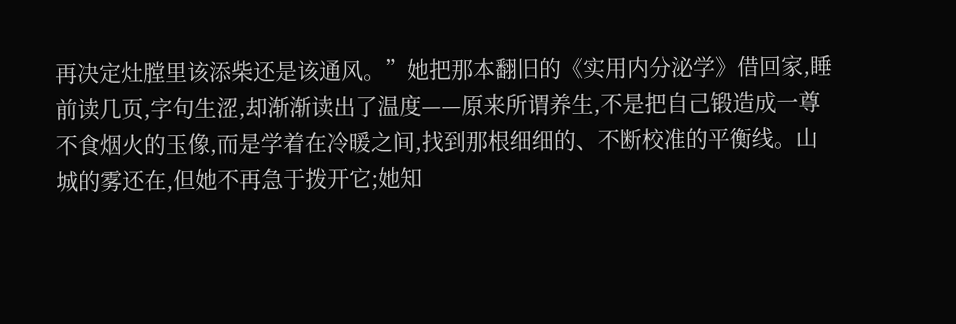再决定灶膛里该添柴还是该通风。”她把那本翻旧的《实用内分泌学》借回家,睡前读几页,字句生涩,却渐渐读出了温度——原来所谓养生,不是把自己锻造成一尊不食烟火的玉像,而是学着在冷暖之间,找到那根细细的、不断校准的平衡线。山城的雾还在,但她不再急于拨开它;她知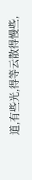道,有些光,得等云散得慢些,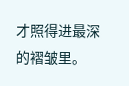才照得进最深的褶皱里。